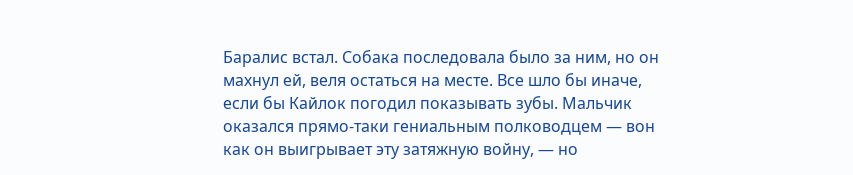Баралис встал. Собака последовала было за ним, но он махнул ей, веля остаться на месте. Все шло бы иначе, если бы Кайлок погодил показывать зубы. Мальчик оказался прямо-таки гениальным полководцем — вон как он выигрывает эту затяжную войну, — но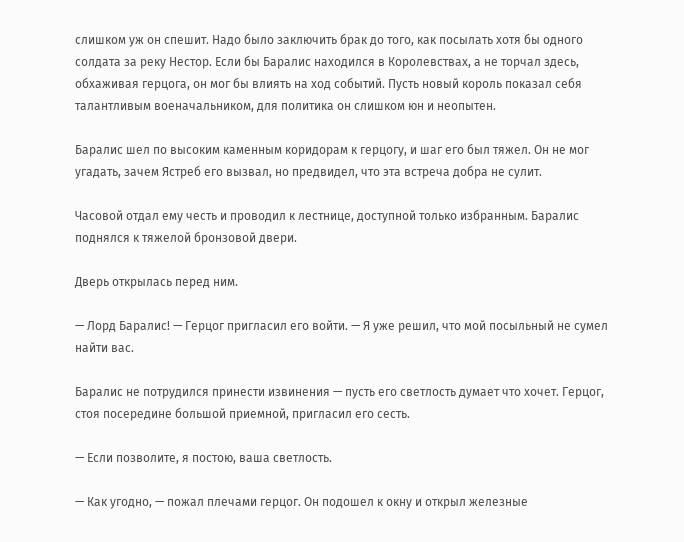слишком уж он спешит. Надо было заключить брак до того, как посылать хотя бы одного солдата за реку Нестор. Если бы Баралис находился в Королевствах, а не торчал здесь, обхаживая герцога, он мог бы влиять на ход событий. Пусть новый король показал себя талантливым военачальником, для политика он слишком юн и неопытен.

Баралис шел по высоким каменным коридорам к герцогу, и шаг его был тяжел. Он не мог угадать, зачем Ястреб его вызвал, но предвидел, что эта встреча добра не сулит.

Часовой отдал ему честь и проводил к лестнице, доступной только избранным. Баралис поднялся к тяжелой бронзовой двери.

Дверь открылась перед ним.

— Лорд Баралис! — Герцог пригласил его войти. — Я уже решил, что мой посыльный не сумел найти вас.

Баралис не потрудился принести извинения — пусть его светлость думает что хочет. Герцог, стоя посередине большой приемной, пригласил его сесть.

— Если позволите, я постою, ваша светлость.

— Как угодно, — пожал плечами герцог. Он подошел к окну и открыл железные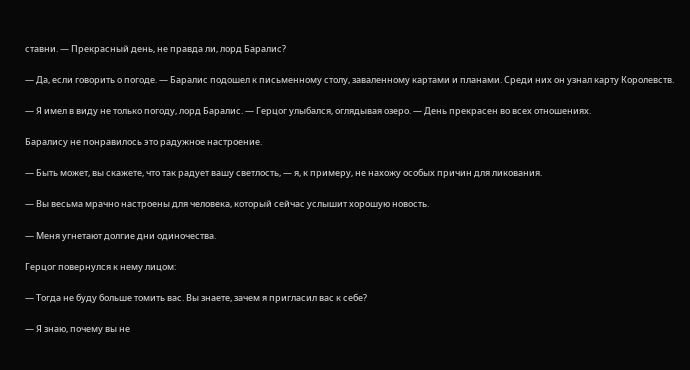ставни. — Прекрасный день, не правда ли, лорд Баралис?

— Да, если говорить о погоде. — Баралис подошел к письменному столу, заваленному картами и планами. Среди них он узнал карту Королевств.

— Я имел в виду не только погоду, лорд Баралис. — Герцог улыбался, оглядывая озеро. — День прекрасен во всех отношениях.

Баралису не понравилось это радужное настроение.

— Быть может, вы скажете, что так радует вашу светлость, — я, к примеру, не нахожу особых причин для ликования.

— Вы весьма мрачно настроены для человека, который сейчас услышит хорошую новость.

— Меня угнетают долгие дни одиночества.

Герцог повернулся к нему лицом:

— Тогда не буду больше томить вас. Вы знаете, зачем я пригласил вас к себе?

— Я знаю, почему вы не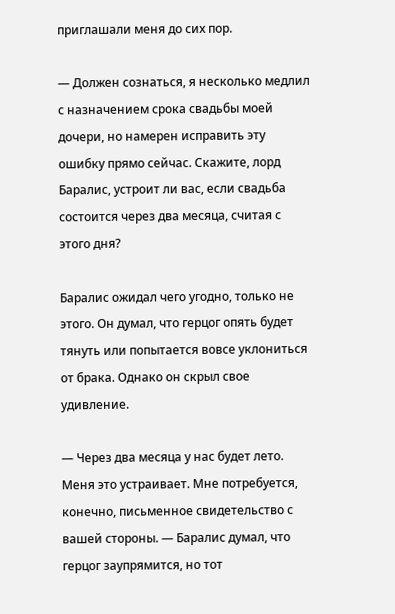приглашали меня до сих пор.

— Должен сознаться, я несколько медлил с назначением срока свадьбы моей дочери, но намерен исправить эту ошибку прямо сейчас. Скажите, лорд Баралис, устроит ли вас, если свадьба состоится через два месяца, считая с этого дня?

Баралис ожидал чего угодно, только не этого. Он думал, что герцог опять будет тянуть или попытается вовсе уклониться от брака. Однако он скрыл свое удивление.

— Через два месяца у нас будет лето. Меня это устраивает. Мне потребуется, конечно, письменное свидетельство с вашей стороны. — Баралис думал, что герцог заупрямится, но тот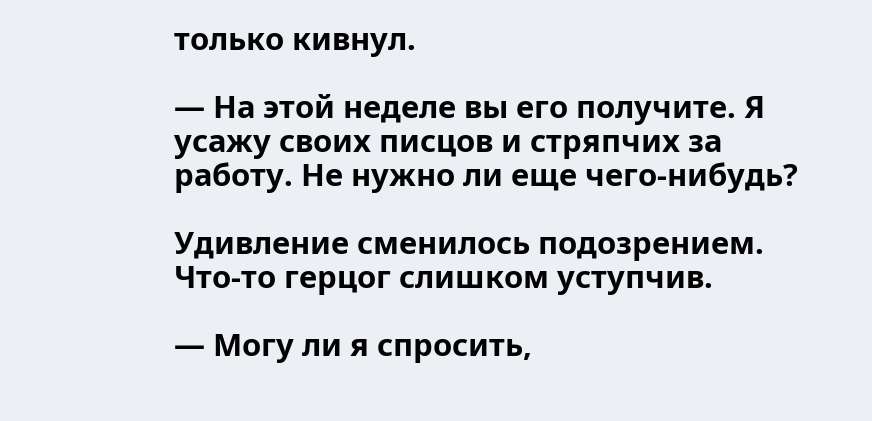только кивнул.

— На этой неделе вы его получите. Я усажу своих писцов и стряпчих за работу. Не нужно ли еще чего-нибудь?

Удивление сменилось подозрением. Что-то герцог слишком уступчив.

— Могу ли я спросить,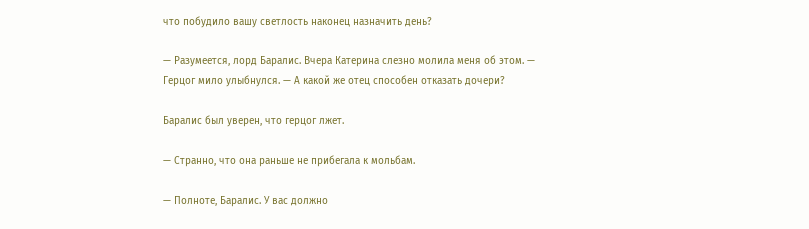что побудило вашу светлость наконец назначить день?

— Разумеется, лорд Баралис. Вчера Катерина слезно молила меня об этом. — Герцог мило улыбнулся. — А какой же отец способен отказать дочери?

Баралис был уверен, что герцог лжет.

— Странно, что она раньше не прибегала к мольбам.

— Полноте, Баралис. У вас должно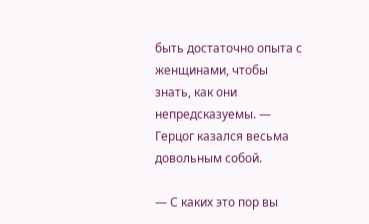быть достаточно опыта с женщинами, чтобы знать, как они непредсказуемы. — Герцог казался весьма довольным собой.

— С каких это пор вы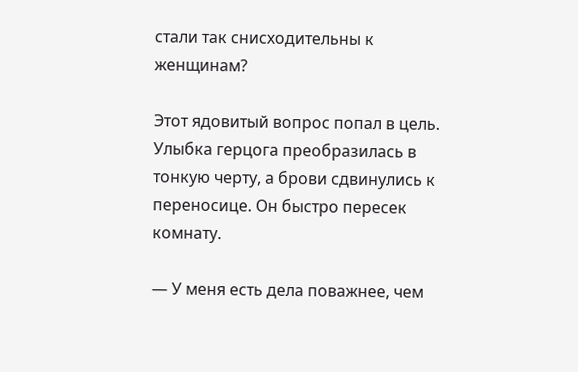стали так снисходительны к женщинам?

Этот ядовитый вопрос попал в цель. Улыбка герцога преобразилась в тонкую черту, а брови сдвинулись к переносице. Он быстро пересек комнату.

— У меня есть дела поважнее, чем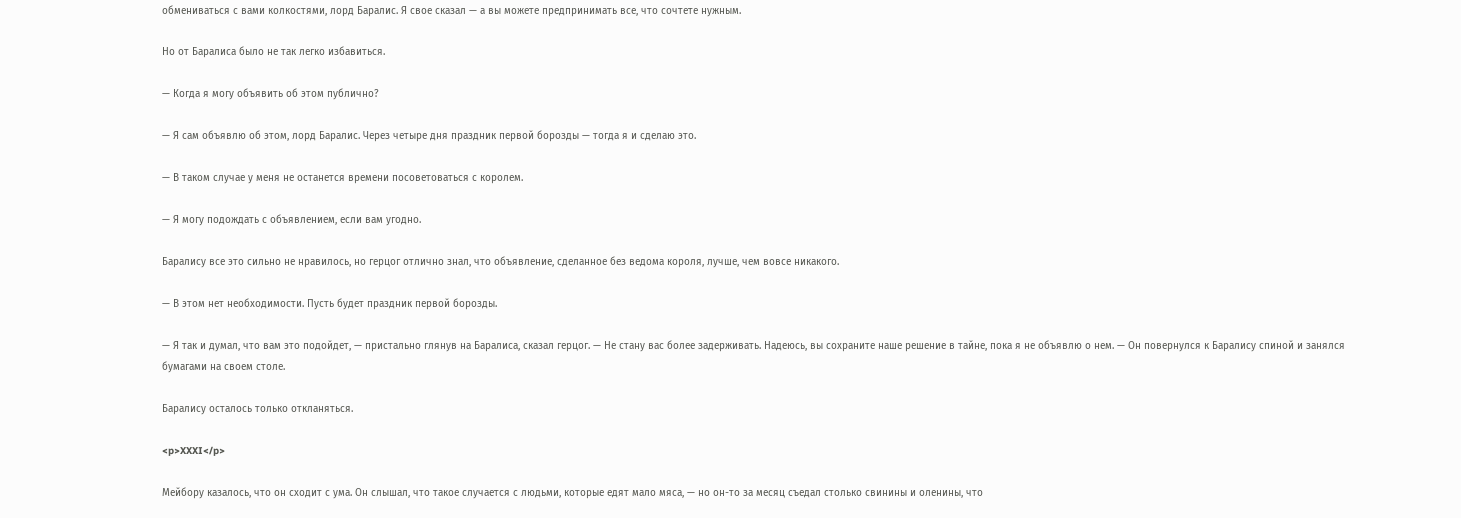обмениваться с вами колкостями, лорд Баралис. Я свое сказал — а вы можете предпринимать все, что сочтете нужным.

Но от Баралиса было не так легко избавиться.

— Когда я могу объявить об этом публично?

— Я сам объявлю об этом, лорд Баралис. Через четыре дня праздник первой борозды — тогда я и сделаю это.

— В таком случае у меня не останется времени посоветоваться с королем.

— Я могу подождать с объявлением, если вам угодно.

Баралису все это сильно не нравилось, но герцог отлично знал, что объявление, сделанное без ведома короля, лучше, чем вовсе никакого.

— В этом нет необходимости. Пусть будет праздник первой борозды.

— Я так и думал, что вам это подойдет, — пристально глянув на Баралиса, сказал герцог. — Не стану вас более задерживать. Надеюсь, вы сохраните наше решение в тайне, пока я не объявлю о нем. — Он повернулся к Баралису спиной и занялся бумагами на своем столе.

Баралису осталось только откланяться.

<p>XXXI</p>

Мейбору казалось, что он сходит с ума. Он слышал, что такое случается с людьми, которые едят мало мяса, — но он-то за месяц съедал столько свинины и оленины, что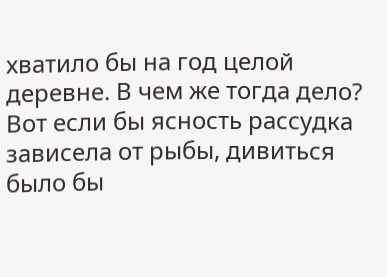хватило бы на год целой деревне. В чем же тогда дело? Вот если бы ясность рассудка зависела от рыбы, дивиться было бы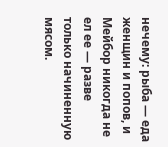нечему: рыба — еда женщин и попов, и Мейбор никогда не ел ее — разве только начиненную мясом.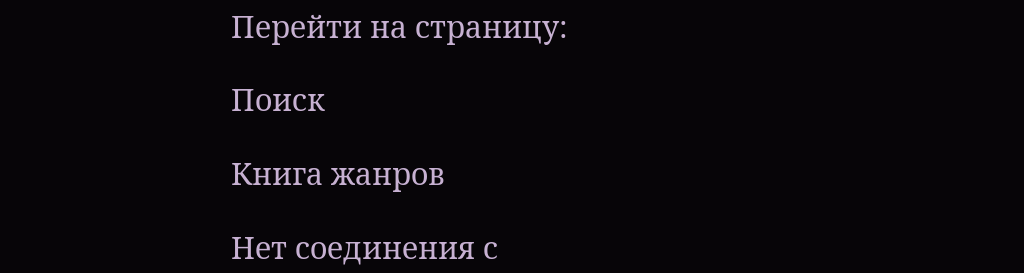Перейти на страницу:

Поиск

Книга жанров

Нет соединения с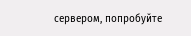сервером, попробуйте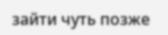зайти чуть позже